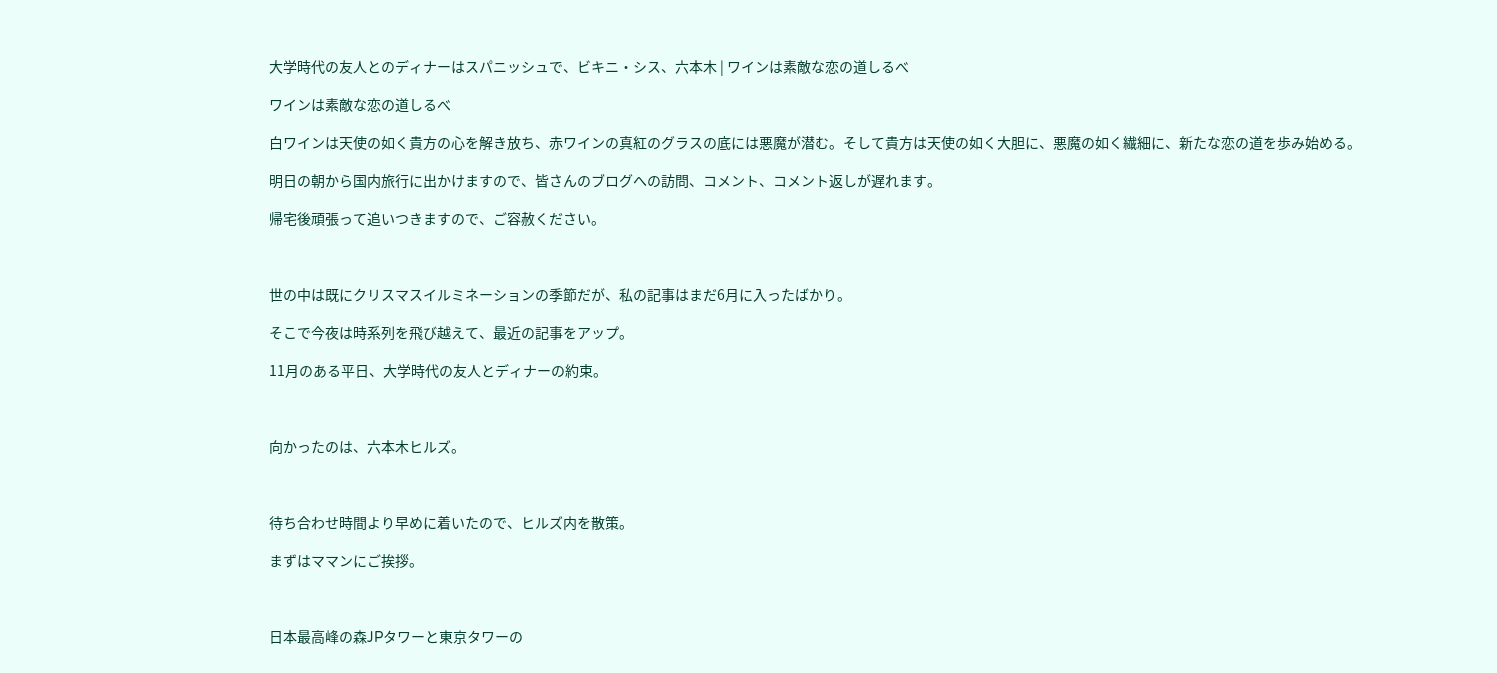大学時代の友人とのディナーはスパニッシュで、ビキニ・シス、六本木 | ワインは素敵な恋の道しるべ

ワインは素敵な恋の道しるべ

白ワインは天使の如く貴方の心を解き放ち、赤ワインの真紅のグラスの底には悪魔が潜む。そして貴方は天使の如く大胆に、悪魔の如く繊細に、新たな恋の道を歩み始める。

明日の朝から国内旅行に出かけますので、皆さんのブログへの訪問、コメント、コメント返しが遅れます。

帰宅後頑張って追いつきますので、ご容赦ください。



世の中は既にクリスマスイルミネーションの季節だが、私の記事はまだ6月に入ったばかり。

そこで今夜は時系列を飛び越えて、最近の記事をアップ。

11月のある平日、大学時代の友人とディナーの約束。



向かったのは、六本木ヒルズ。



待ち合わせ時間より早めに着いたので、ヒルズ内を散策。

まずはママンにご挨拶。



日本最高峰の森JPタワーと東京タワーの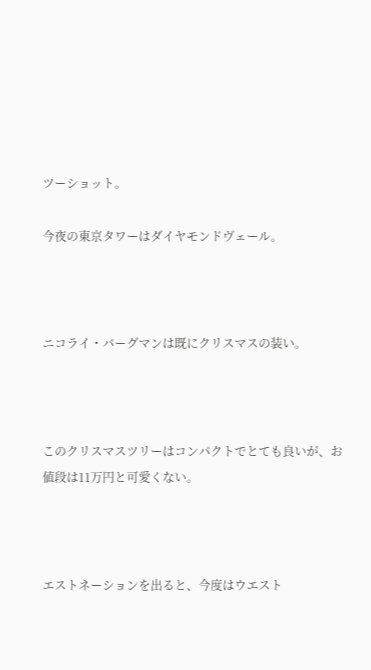ツーショット。

今夜の東京タワーはダイヤモンドヴェール。



ニコライ・バーグマンは既にクリスマスの装い。



このクリスマスツリーはコンパクトでとても良いが、お値段は11万円と可愛くない。



エストネーションを出ると、今度はウエスト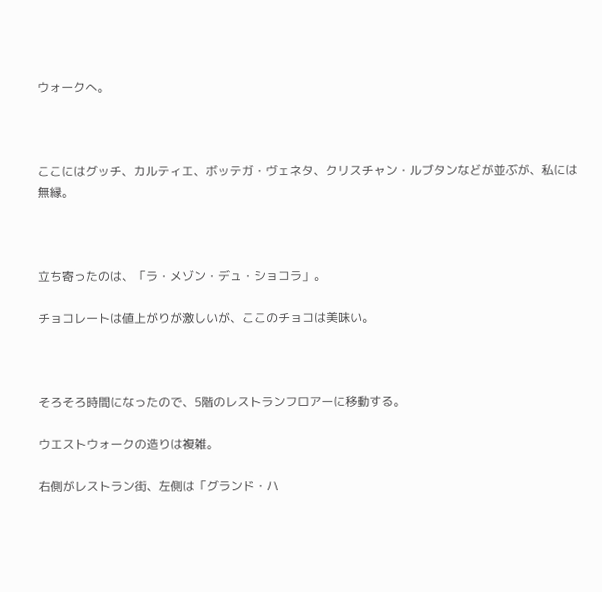ウォークへ。



ここにはグッチ、カルティエ、ボッテガ・ヴェネタ、クリスチャン・ルブタンなどが並ぶが、私には無縁。



立ち寄ったのは、「ラ・メゾン・デュ・ショコラ」。

チョコレートは値上がりが激しいが、ここのチョコは美味い。



そろそろ時間になったので、5階のレストランフロアーに移動する。

ウエストウォークの造りは複雑。

右側がレストラン街、左側は「グランド・ハ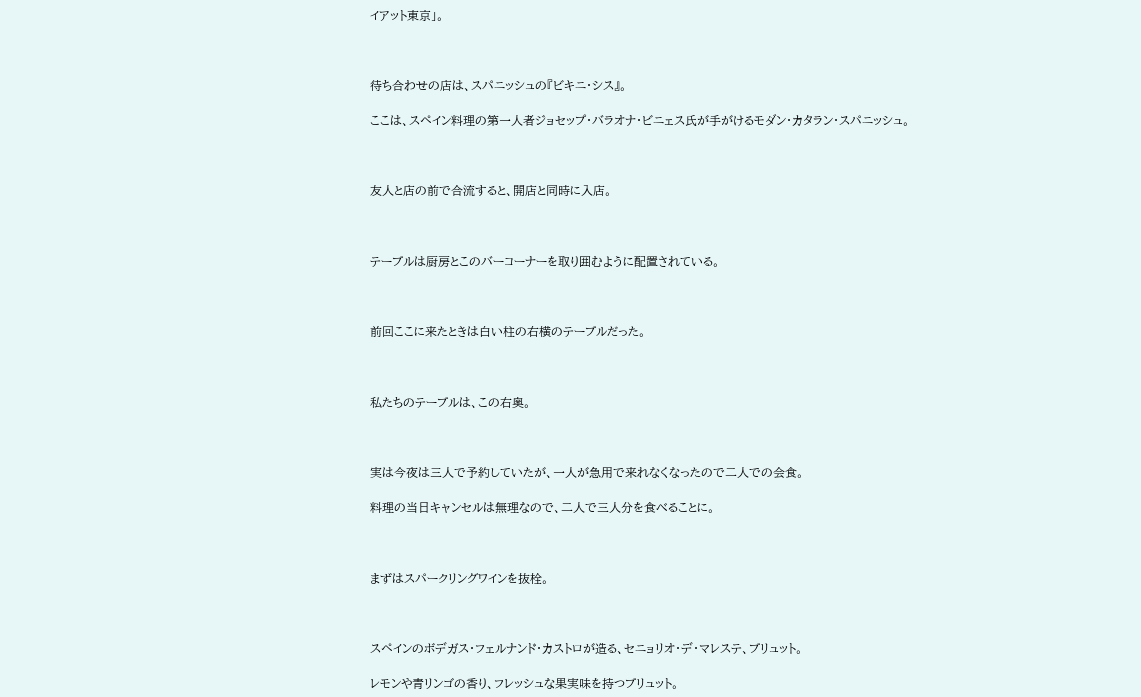イアット東京」。



待ち合わせの店は、スパニッシュの『ビキニ・シス』。

ここは、スペイン料理の第一人者ジョセップ・バラオナ・ビニェス氏が手がけるモダン・カタラン・スパニッシュ。



友人と店の前で合流すると、開店と同時に入店。



テーブルは厨房とこのバーコーナーを取り囲むように配置されている。



前回ここに来たときは白い柱の右横のテーブルだった。



私たちのテーブルは、この右奥。



実は今夜は三人で予約していたが、一人が急用で来れなくなったので二人での会食。

料理の当日キャンセルは無理なので、二人で三人分を食べることに。



まずはスパークリングワインを抜栓。



スペインのボデガス・フェルナンド・カストロが造る、セニョリオ・デ・マレステ、ブリュット。

レモンや青リンゴの香り、フレッシュな果実味を持つブリュット。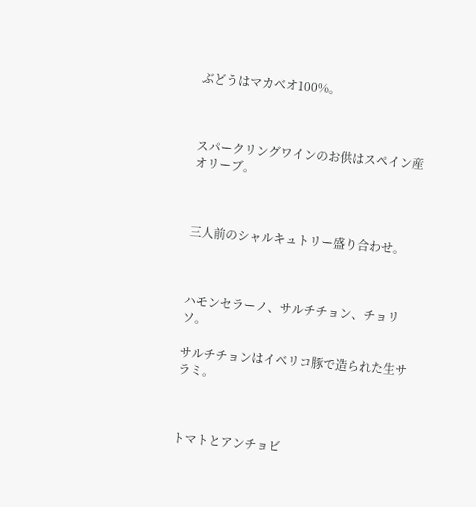ぶどうはマカベオ100%。



スパークリングワインのお供はスペイン産オリーブ。



三人前のシャルキュトリー盛り合わせ。



ハモンセラーノ、サルチチョン、チョリソ。

サルチチョンはイベリコ豚で造られた生サラミ。



トマトとアンチョビ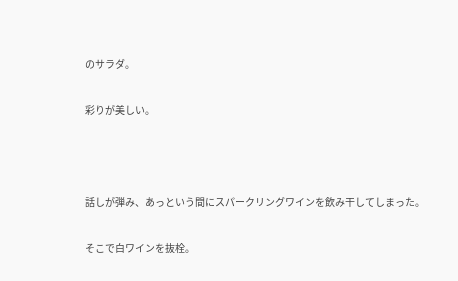のサラダ。

彩りが美しい。



話しが弾み、あっという間にスパークリングワインを飲み干してしまった。

そこで白ワインを抜栓。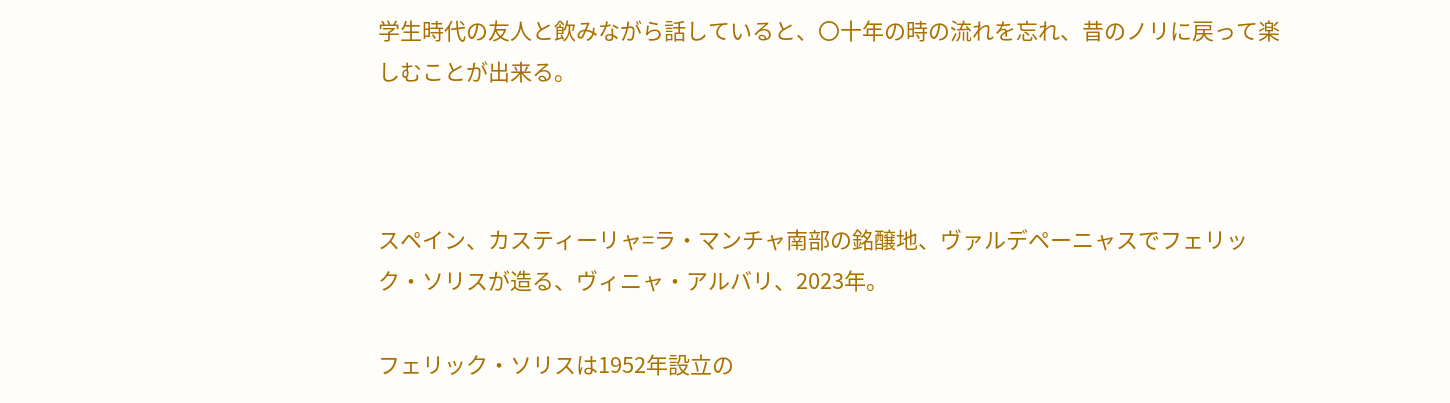学生時代の友人と飲みながら話していると、〇十年の時の流れを忘れ、昔のノリに戻って楽しむことが出来る。



スペイン、カスティーリャ=ラ・マンチャ南部の銘醸地、ヴァルデペーニャスでフェリック・ソリスが造る、ヴィニャ・アルバリ、2023年。

フェリック・ソリスは1952年設立の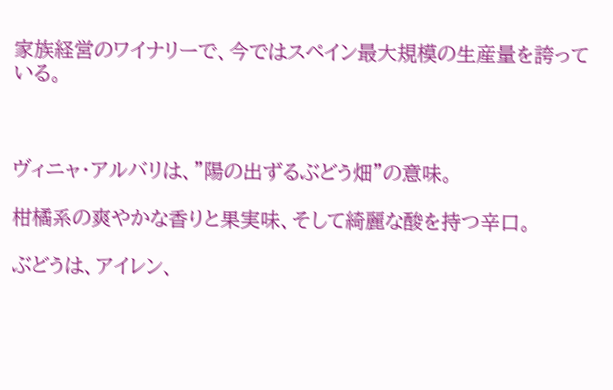家族経営のワイナリーで、今ではスペイン最大規模の生産量を誇っている。



ヴィニャ・アルバリは、”陽の出ずるぶどう畑”の意味。

柑橘系の爽やかな香りと果実味、そして綺麗な酸を持つ辛口。

ぶどうは、アイレン、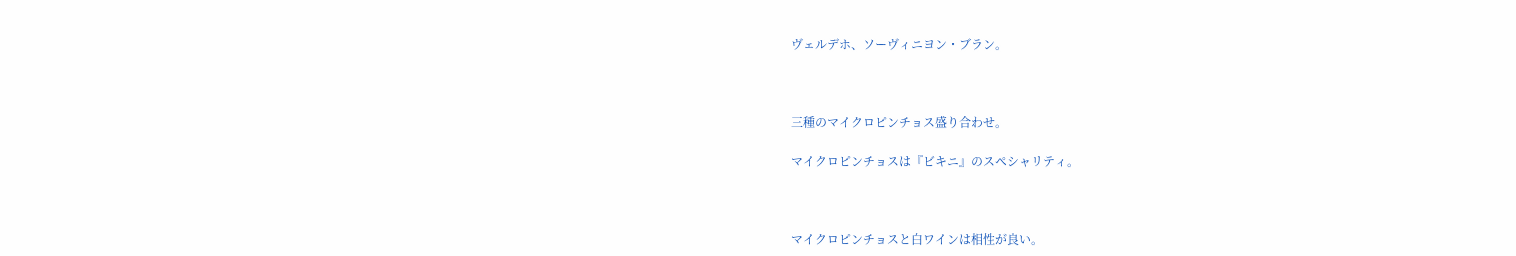ヴェルデホ、ソーヴィニヨン・ブラン。



三種のマイクロピンチョス盛り合わせ。

マイクロピンチョスは『ビキニ』のスペシャリティ。



マイクロピンチョスと白ワインは相性が良い。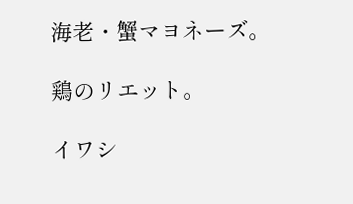海老・蟹マヨネーズ。

鶏のリエット。

イワシ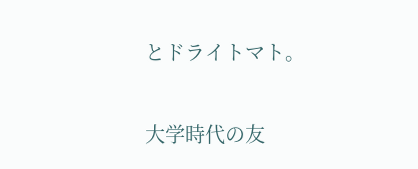とドライトマト。

大学時代の友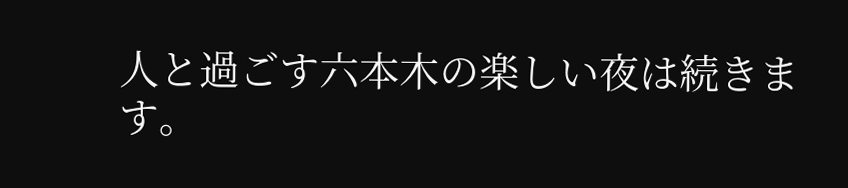人と過ごす六本木の楽しい夜は続きます。